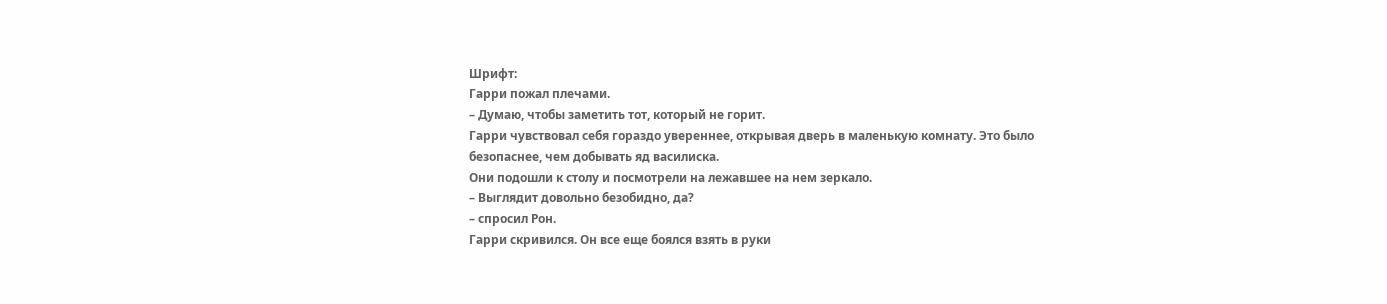Шрифт:
Гарри пожал плечами.
– Думаю, чтобы заметить тот, который не горит.
Гарри чувствовал себя гораздо увереннее, открывая дверь в маленькую комнату. Это было безопаснее, чем добывать яд василиска.
Они подошли к столу и посмотрели на лежавшее на нем зеркало.
– Выглядит довольно безобидно, да?
– спросил Рон.
Гарри скривился. Он все еще боялся взять в руки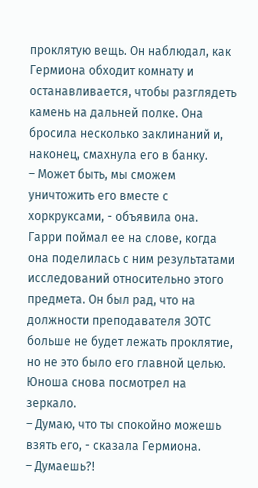проклятую вещь. Он наблюдал, как Гермиона обходит комнату и останавливается, чтобы разглядеть камень на дальней полке. Она бросила несколько заклинаний и, наконец, смахнула его в банку.
– Может быть, мы сможем уничтожить его вместе с хоркруксами, - объявила она.
Гарри поймал ее на слове, когда она поделилась с ним результатами исследований относительно этого предмета. Он был рад, что на должности преподавателя ЗОТС больше не будет лежать проклятие, но не это было его главной целью.
Юноша снова посмотрел на зеркало.
– Думаю, что ты спокойно можешь взять его, - сказала Гермиона.
– Думаешь?!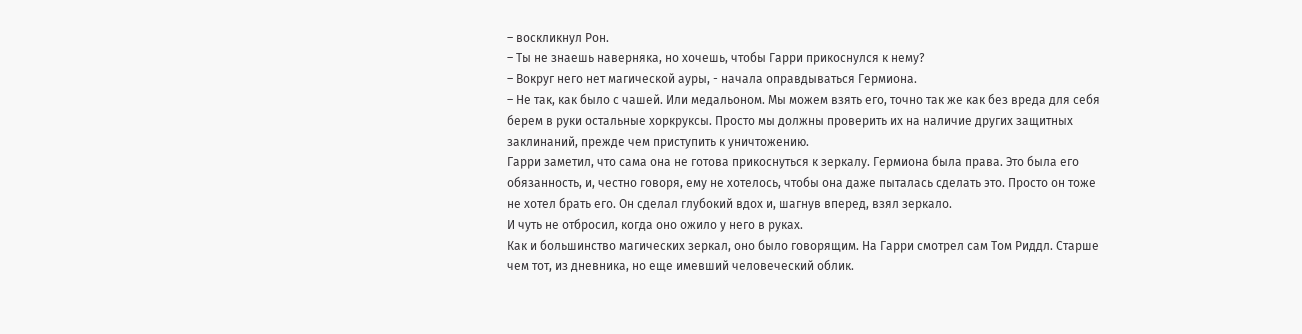– воскликнул Рон.
– Ты не знаешь наверняка, но хочешь, чтобы Гарри прикоснулся к нему?
– Вокруг него нет магической ауры, - начала оправдываться Гермиона.
– Не так, как было с чашей. Или медальоном. Мы можем взять его, точно так же как без вреда для себя берем в руки остальные хоркруксы. Просто мы должны проверить их на наличие других защитных заклинаний, прежде чем приступить к уничтожению.
Гарри заметил, что сама она не готова прикоснуться к зеркалу. Гермиона была права. Это была его обязанность, и, честно говоря, ему не хотелось, чтобы она даже пыталась сделать это. Просто он тоже не хотел брать его. Он сделал глубокий вдох и, шагнув вперед, взял зеркало.
И чуть не отбросил, когда оно ожило у него в руках.
Как и большинство магических зеркал, оно было говорящим. На Гарри смотрел сам Том Риддл. Старше чем тот, из дневника, но еще имевший человеческий облик.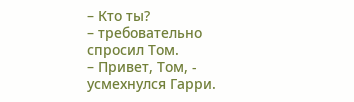– Кто ты?
– требовательно спросил Том.
– Привет, Том, - усмехнулся Гарри.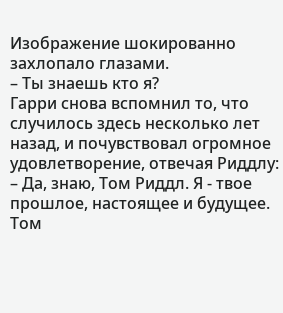Изображение шокированно захлопало глазами.
– Ты знаешь кто я?
Гарри снова вспомнил то, что случилось здесь несколько лет назад, и почувствовал огромное удовлетворение, отвечая Риддлу:
– Да, знаю, Том Риддл. Я - твое прошлое, настоящее и будущее.
Том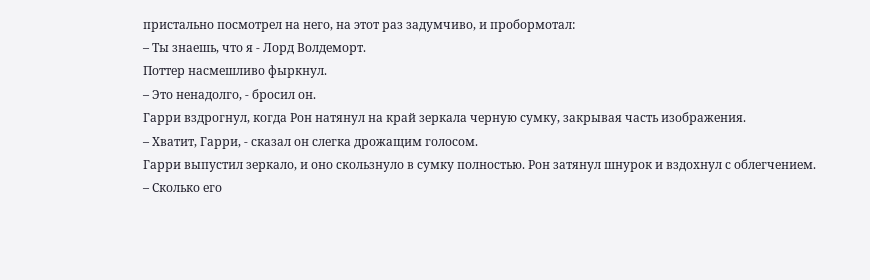пристально посмотрел на него, на этот раз задумчиво, и пробормотал:
– Ты знаешь, что я - Лорд Волдеморт.
Поттер насмешливо фыркнул.
– Это ненадолго, - бросил он.
Гарри вздрогнул, когда Рон натянул на край зеркала черную сумку, закрывая часть изображения.
– Хватит, Гарри, - сказал он слегка дрожащим голосом.
Гарри выпустил зеркало, и оно скользнуло в сумку полностью. Рон затянул шнурок и вздохнул с облегчением.
– Сколько его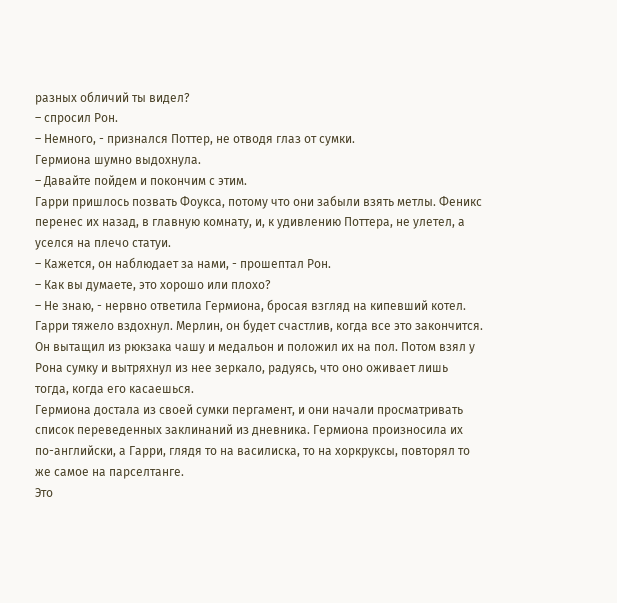разных обличий ты видел?
– спросил Рон.
– Немного, - признался Поттер, не отводя глаз от сумки.
Гермиона шумно выдохнула.
– Давайте пойдем и покончим с этим.
Гарри пришлось позвать Фоукса, потому что они забыли взять метлы. Феникс перенес их назад, в главную комнату, и, к удивлению Поттера, не улетел, а уселся на плечо статуи.
– Кажется, он наблюдает за нами, - прошептал Рон.
– Как вы думаете, это хорошо или плохо?
– Не знаю, - нервно ответила Гермиона, бросая взгляд на кипевший котел.
Гарри тяжело вздохнул. Мерлин, он будет счастлив, когда все это закончится.
Он вытащил из рюкзака чашу и медальон и положил их на пол. Потом взял у Рона сумку и вытряхнул из нее зеркало, радуясь, что оно оживает лишь тогда, когда его касаешься.
Гермиона достала из своей сумки пергамент, и они начали просматривать список переведенных заклинаний из дневника. Гермиона произносила их по-английски, а Гарри, глядя то на василиска, то на хоркруксы, повторял то же самое на парселтанге.
Это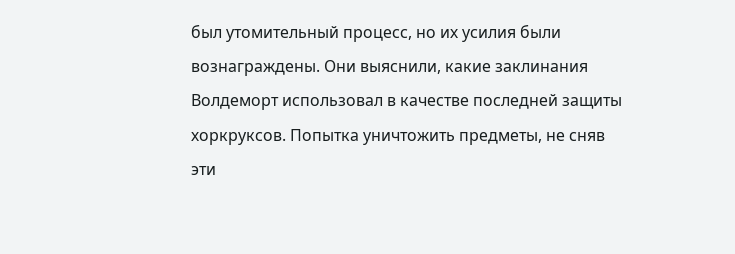был утомительный процесс, но их усилия были вознаграждены. Они выяснили, какие заклинания Волдеморт использовал в качестве последней защиты хоркруксов. Попытка уничтожить предметы, не сняв эти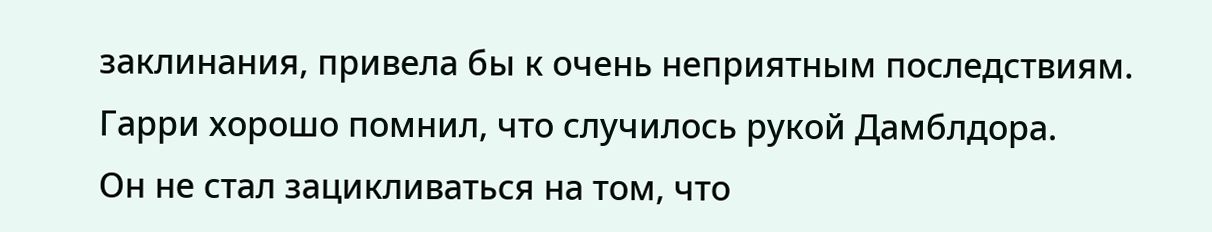заклинания, привела бы к очень неприятным последствиям. Гарри хорошо помнил, что случилось рукой Дамблдора.
Он не стал зацикливаться на том, что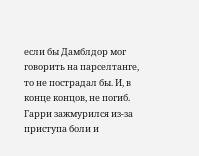если бы Дамблдор мог говорить на парселтанге, то не пострадал бы. И, в конце концов, не погиб. Гарри зажмурился из-за приступа боли и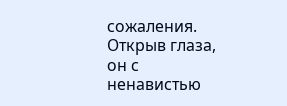сожаления. Открыв глаза, он с ненавистью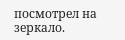посмотрел на зеркало.